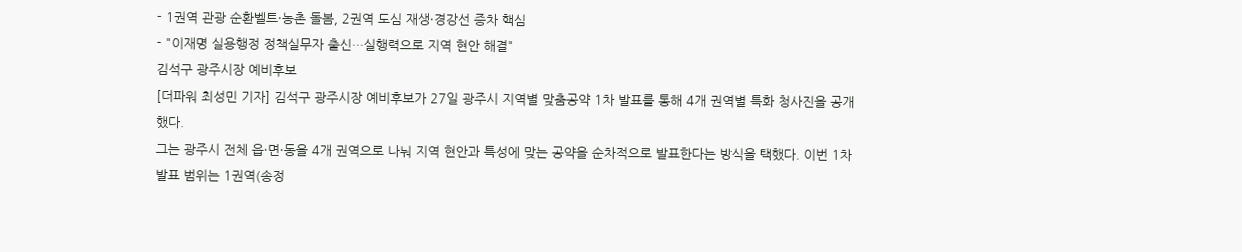- 1권역 관광 순환벨트·농촌 돌봄, 2권역 도심 재생·경강선 증차 핵심
- "이재명 실용행정 정책실무자 출신…실행력으로 지역 현안 해결"
김석구 광주시장 예비후보
[더파워 최성민 기자] 김석구 광주시장 예비후보가 27일 광주시 지역별 맞춤공약 1차 발표를 통해 4개 권역별 특화 청사진을 공개했다.
그는 광주시 전체 읍·면·동을 4개 권역으로 나눠 지역 현안과 특성에 맞는 공약을 순차적으로 발표한다는 방식을 택했다. 이번 1차 발표 범위는 1권역(송정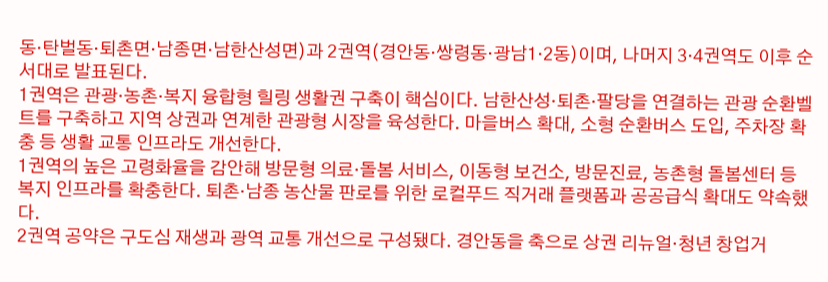동·탄벌동·퇴촌면·남종면·남한산성면)과 2권역(경안동·쌍령동·광남1·2동)이며, 나머지 3·4권역도 이후 순서대로 발표된다.
1권역은 관광·농촌·복지 융합형 힐링 생활권 구축이 핵심이다. 남한산성·퇴촌·팔당을 연결하는 관광 순환벨트를 구축하고 지역 상권과 연계한 관광형 시장을 육성한다. 마을버스 확대, 소형 순환버스 도입, 주차장 확충 등 생활 교통 인프라도 개선한다.
1권역의 높은 고령화율을 감안해 방문형 의료·돌봄 서비스, 이동형 보건소, 방문진료, 농촌형 돌봄센터 등 복지 인프라를 확충한다. 퇴촌·남종 농산물 판로를 위한 로컬푸드 직거래 플랫폼과 공공급식 확대도 약속했다.
2권역 공약은 구도심 재생과 광역 교통 개선으로 구성됐다. 경안동을 축으로 상권 리뉴얼·청년 창업거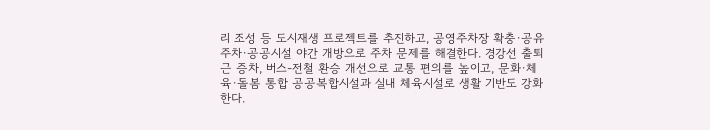리 조성 등 도시재생 프로젝트를 추진하고, 공영주차장 확충·공유주차·공공시설 야간 개방으로 주차 문제를 해결한다. 경강선 출퇴근 증차, 버스-전철 환승 개선으로 교통 편의를 높이고, 문화·체육·돌봄 통합 공공복합시설과 실내 체육시설로 생활 기반도 강화한다.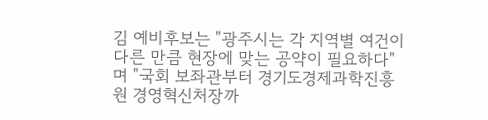김 예비후보는 "광주시는 각 지역별 여건이 다른 만큼 현장에 맞는 공약이 필요하다"며 "국회 보좌관부터 경기도경제과학진흥원 경영혁신처장까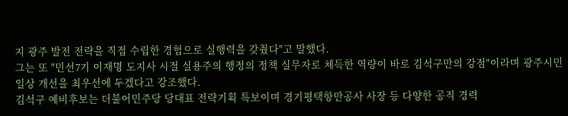지 광주 발전 전략을 직접 수립한 경험으로 실행력을 갖췄다"고 말했다.
그는 또 "민선7기 이재명 도지사 시절 실용주의 행정의 정책 실무자로 체득한 역량이 바로 김석구만의 강점"이라며 광주시민 일상 개선을 최우선에 두겠다고 강조했다.
김석구 예비후보는 더불어민주당 당대표 전략기획 특보이며 경기평택항만공사 사장 등 다양한 공직 경력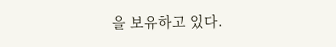을 보유하고 있다.